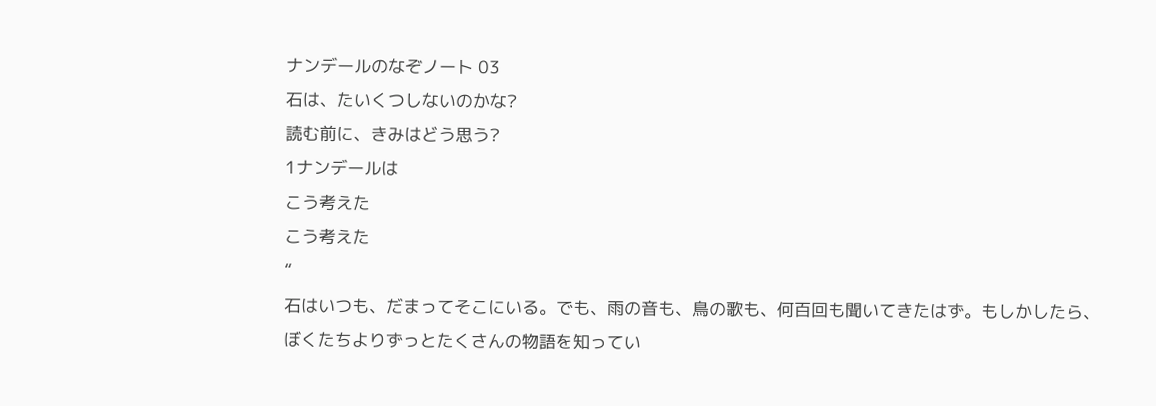ナンデールのなぞノート 03
石は、たいくつしないのかな?
読む前に、きみはどう思う?
1ナンデールは
こう考えた
こう考えた
“
石はいつも、だまってそこにいる。でも、雨の音も、鳥の歌も、何百回も聞いてきたはず。もしかしたら、ぼくたちよりずっとたくさんの物語を知ってい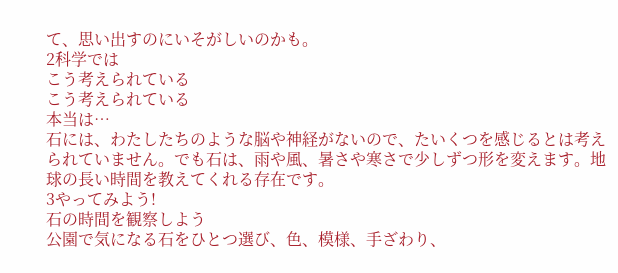て、思い出すのにいそがしいのかも。
2科学では
こう考えられている
こう考えられている
本当は…
石には、わたしたちのような脳や神経がないので、たいくつを感じるとは考えられていません。でも石は、雨や風、暑さや寒さで少しずつ形を変えます。地球の長い時間を教えてくれる存在です。
3やってみよう!
石の時間を観察しよう
公園で気になる石をひとつ選び、色、模様、手ざわり、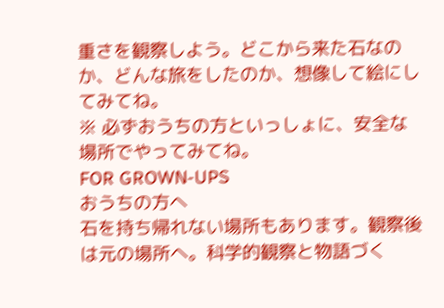重さを観察しよう。どこから来た石なのか、どんな旅をしたのか、想像して絵にしてみてね。
※ 必ずおうちの方といっしょに、安全な場所でやってみてね。
FOR GROWN-UPS
おうちの方へ
石を持ち帰れない場所もあります。観察後は元の場所へ。科学的観察と物語づく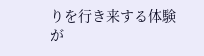りを行き来する体験が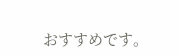おすすめです。